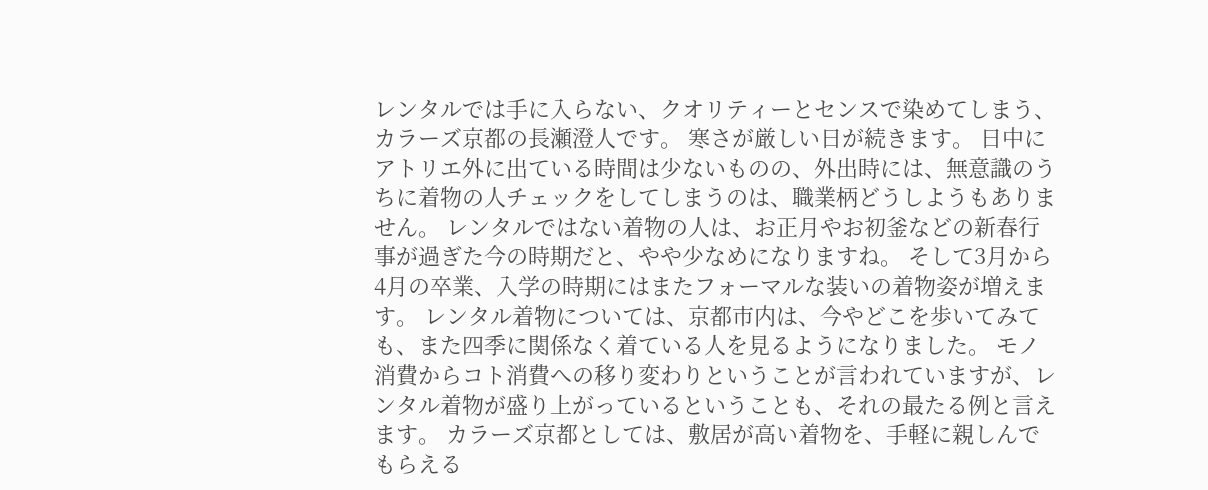レンタルでは手に入らない、クオリティーとセンスで染めてしまう、カラーズ京都の長瀬澄人です。 寒さが厳しい日が続きます。 日中にアトリエ外に出ている時間は少ないものの、外出時には、無意識のうちに着物の人チェックをしてしまうのは、職業柄どうしようもありません。 レンタルではない着物の人は、お正月やお初釜などの新春行事が過ぎた今の時期だと、やや少なめになりますね。 そして3月から4月の卒業、入学の時期にはまたフォーマルな装いの着物姿が増えます。 レンタル着物については、京都市内は、今やどこを歩いてみても、また四季に関係なく着ている人を見るようになりました。 モノ消費からコト消費への移り変わりということが言われていますが、レンタル着物が盛り上がっているということも、それの最たる例と言えます。 カラーズ京都としては、敷居が高い着物を、手軽に親しんでもらえる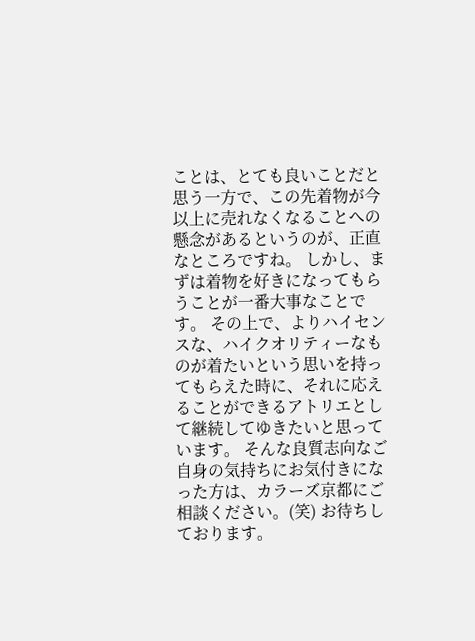ことは、とても良いことだと思う一方で、この先着物が今以上に売れなくなることへの懸念があるというのが、正直なところですね。 しかし、まずは着物を好きになってもらうことが一番大事なことです。 その上で、よりハイセンスな、ハイクオリティーなものが着たいという思いを持ってもらえた時に、それに応えることができるアトリエとして継続してゆきたいと思っています。 そんな良質志向なご自身の気持ちにお気付きになった方は、カラーズ京都にご相談ください。(笑) お待ちしております。